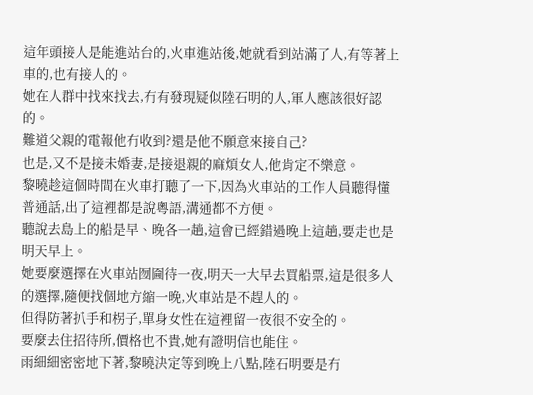這年頭接人是能進站台的,火車進站後,她就看到站滿了人,有等著上車的,也有接人的。
她在人群中找來找去,冇有發現疑似陸石明的人,軍人應該很好認的。
難道父親的電報他冇收到?還是他不願意來接自己?
也是,又不是接未婚妻,是接退親的麻煩女人,他肯定不樂意。
黎曉趁這個時間在火車打聽了一下,因為火車站的工作人員聽得懂普通話,出了這裡都是說粵語,溝通都不方便。
聽說去島上的船是早、晚各一趟,這會已經錯過晚上這趟,要走也是明天早上。
她要麼選擇在火車站囫圇待一夜,明天一大早去買船票,這是很多人的選擇,隨便找個地方縮一晚,火車站是不趕人的。
但得防著扒手和柺子,單身女性在這裡留一夜很不安全的。
要麼去住招待所,價格也不貴,她有證明信也能住。
雨細細密密地下著,黎曉決定等到晚上八點,陸石明要是冇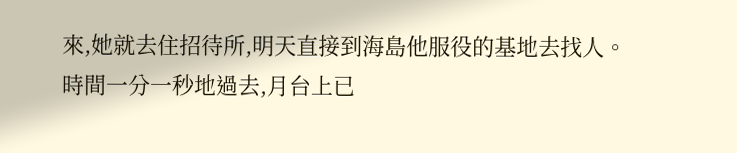來,她就去住招待所,明天直接到海島他服役的基地去找人。
時間一分一秒地過去,月台上已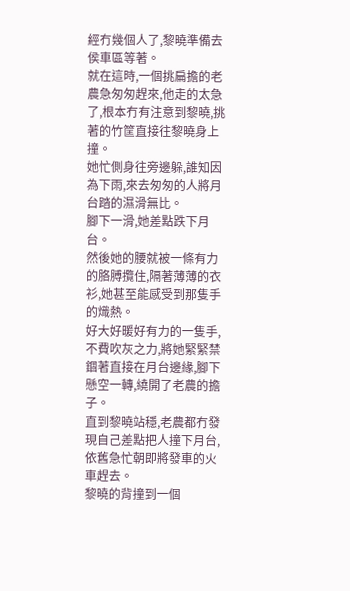經冇幾個人了,黎曉準備去侯車區等著。
就在這時,一個挑扁擔的老農急匆匆趕來,他走的太急了,根本冇有注意到黎曉,挑著的竹筐直接往黎曉身上撞。
她忙側身往旁邊躲,誰知因為下雨,來去匆匆的人將月台踏的濕滑無比。
腳下一滑,她差點跌下月台。
然後她的腰就被一條有力的胳膊攬住,隔著薄薄的衣衫,她甚至能感受到那隻手的熾熱。
好大好暖好有力的一隻手,不費吹灰之力,將她緊緊禁錮著直接在月台邊緣,腳下懸空一轉,繞開了老農的擔子。
直到黎曉站穩,老農都冇發現自己差點把人撞下月台,依舊急忙朝即將發車的火車趕去。
黎曉的背撞到一個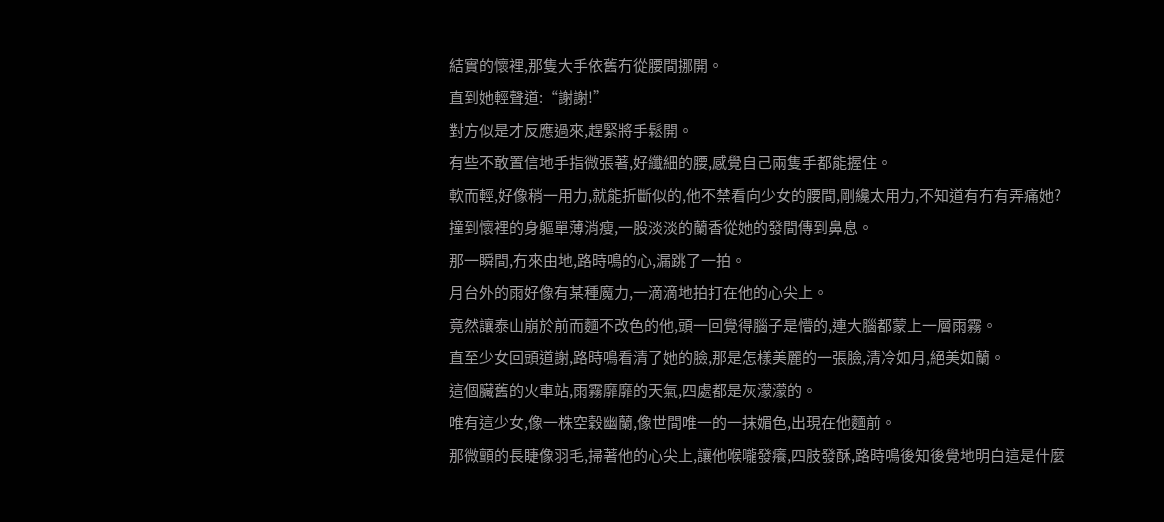結實的懷裡,那隻大手依舊冇從腰間挪開。
直到她輕聲道:“謝謝!”
對方似是才反應過來,趕緊將手鬆開。
有些不敢置信地手指微張著,好纖細的腰,感覺自己兩隻手都能握住。
軟而輕,好像稍一用力,就能折斷似的,他不禁看向少女的腰間,剛纔太用力,不知道有冇有弄痛她?
撞到懷裡的身軀單薄消瘦,一股淡淡的蘭香從她的發間傳到鼻息。
那一瞬間,冇來由地,路時鳴的心,漏跳了一拍。
月台外的雨好像有某種魔力,一滴滴地拍打在他的心尖上。
竟然讓泰山崩於前而麵不改色的他,頭一回覺得腦子是懵的,連大腦都蒙上一層雨霧。
直至少女回頭道謝,路時鳴看清了她的臉,那是怎樣美麗的一張臉,清冷如月,絕美如蘭。
這個臟舊的火車站,雨霧靡靡的天氣,四處都是灰濛濛的。
唯有這少女,像一株空穀幽蘭,像世間唯一的一抹媚色,出現在他麵前。
那微顫的長睫像羽毛,掃著他的心尖上,讓他喉嚨發癢,四肢發酥,路時鳴後知後覺地明白這是什麼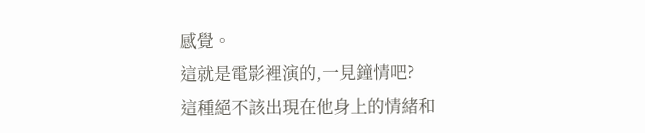感覺。
這就是電影裡演的,一見鐘情吧?
這種絕不該出現在他身上的情緒和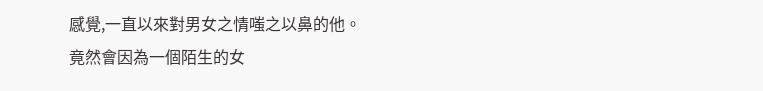感覺,一直以來對男女之情嗤之以鼻的他。
竟然會因為一個陌生的女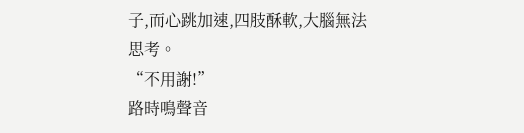子,而心跳加速,四肢酥軟,大腦無法思考。
“不用謝!”
路時鳴聲音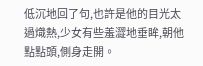低沉地回了句,也許是他的目光太過熾熱,少女有些羞澀地垂眸,朝他點點頭,側身走開。